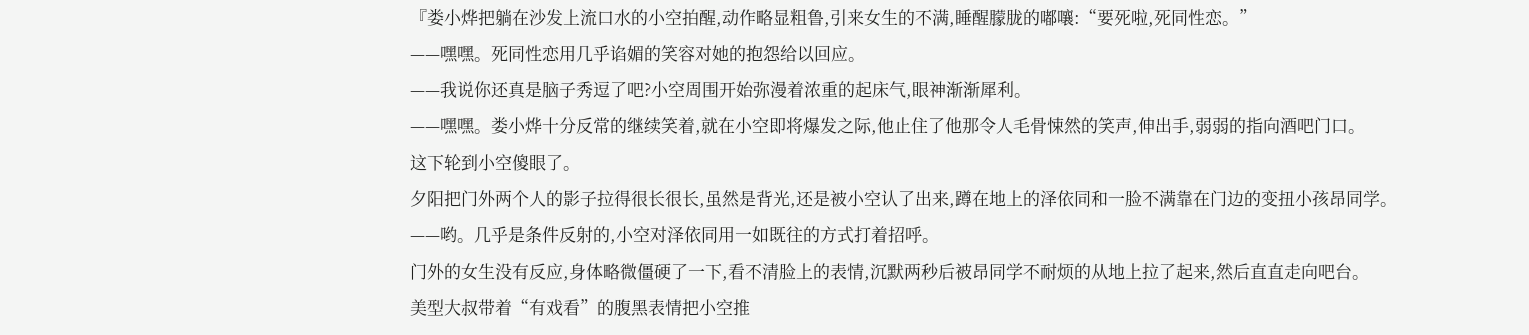『娄小烨把躺在沙发上流口水的小空拍醒,动作略显粗鲁,引来女生的不满,睡醒朦胧的嘟嚷:“要死啦,死同性恋。”
——嘿嘿。死同性恋用几乎谄媚的笑容对她的抱怨给以回应。
——我说你还真是脑子秀逗了吧?小空周围开始弥漫着浓重的起床气,眼神渐渐犀利。
——嘿嘿。娄小烨十分反常的继续笑着,就在小空即将爆发之际,他止住了他那令人毛骨悚然的笑声,伸出手,弱弱的指向酒吧门口。
这下轮到小空傻眼了。
夕阳把门外两个人的影子拉得很长很长,虽然是背光,还是被小空认了出来,蹲在地上的泽依同和一脸不满靠在门边的变扭小孩昂同学。
——哟。几乎是条件反射的,小空对泽依同用一如既往的方式打着招呼。
门外的女生没有反应,身体略微僵硬了一下,看不清脸上的表情,沉默两秒后被昂同学不耐烦的从地上拉了起来,然后直直走向吧台。
美型大叔带着“有戏看”的腹黑表情把小空推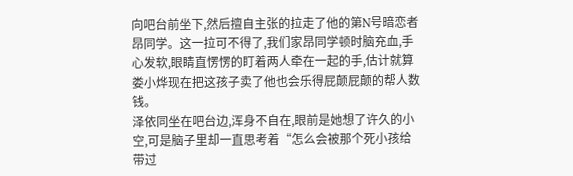向吧台前坐下,然后擅自主张的拉走了他的第N号暗恋者昂同学。这一拉可不得了,我们家昂同学顿时脑充血,手心发软,眼睛直愣愣的盯着两人牵在一起的手,估计就算娄小烨现在把这孩子卖了他也会乐得屁颠屁颠的帮人数钱。
泽依同坐在吧台边,浑身不自在,眼前是她想了许久的小空,可是脑子里却一直思考着“怎么会被那个死小孩给带过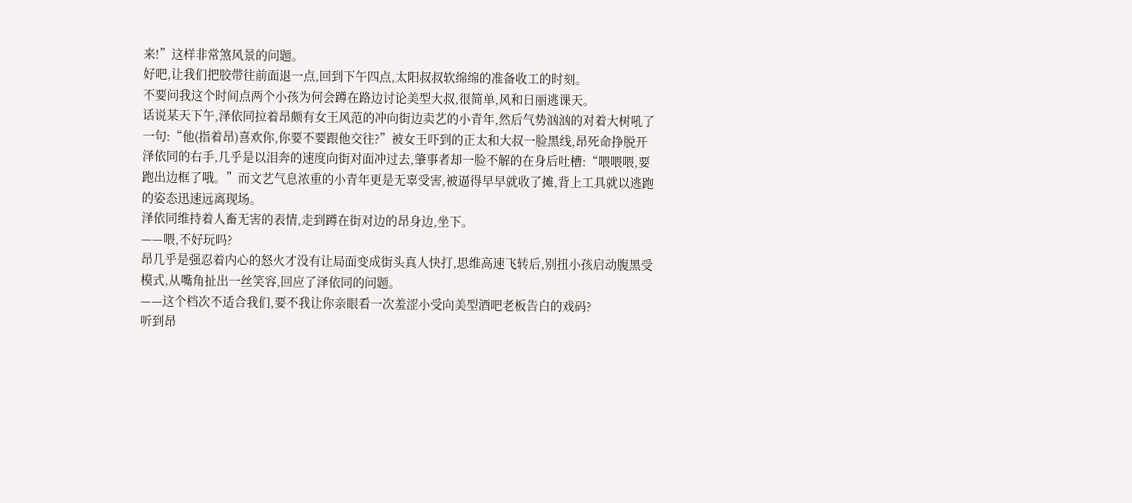来!”这样非常煞风景的问题。
好吧,让我们把胶带往前面退一点,回到下午四点,太阳叔叔软绵绵的准备收工的时刻。
不要问我这个时间点两个小孩为何会蹲在路边讨论美型大叔,很简单,风和日丽逃课天。
话说某天下午,泽依同拉着昂颇有女王风范的冲向街边卖艺的小青年,然后气势汹汹的对着大树吼了一句:“他(指着昂)喜欢你,你要不要跟他交往?”被女王吓到的正太和大叔一脸黑线,昂死命挣脱开泽依同的右手,几乎是以泪奔的速度向街对面冲过去,肇事者却一脸不解的在身后吐槽:“喂喂喂,要跑出边框了哦。”而文艺气息浓重的小青年更是无辜受害,被逼得早早就收了摊,背上工具就以逃跑的姿态迅速远离现场。
泽依同维持着人畜无害的表情,走到蹲在街对边的昂身边,坐下。
——喂,不好玩吗?
昂几乎是强忍着内心的怒火才没有让局面变成街头真人快打,思维高速飞转后,别扭小孩启动腹黑受模式,从嘴角扯出一丝笑容,回应了泽依同的问题。
——这个档次不适合我们,要不我让你亲眼看一次羞涩小受向美型酒吧老板告白的戏码?
听到昂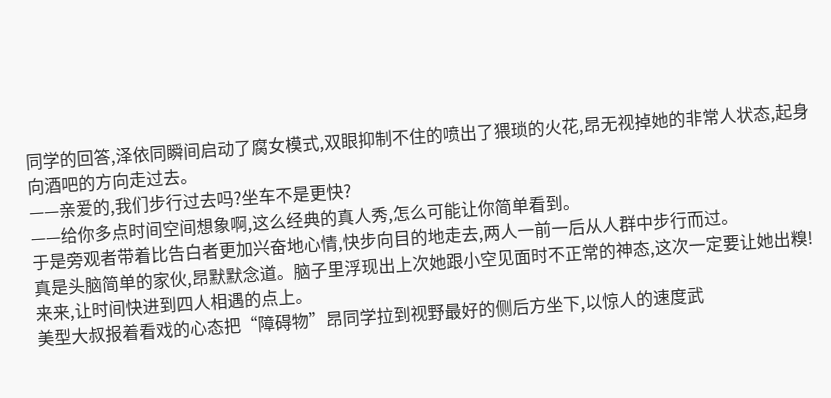同学的回答,泽依同瞬间启动了腐女模式,双眼抑制不住的喷出了猥琐的火花,昂无视掉她的非常人状态,起身向酒吧的方向走过去。
——亲爱的,我们步行过去吗?坐车不是更快?
——给你多点时间空间想象啊,这么经典的真人秀,怎么可能让你简单看到。
于是旁观者带着比告白者更加兴奋地心情,快步向目的地走去,两人一前一后从人群中步行而过。
真是头脑简单的家伙,昂默默念道。脑子里浮现出上次她跟小空见面时不正常的神态,这次一定要让她出糗!
来来,让时间快进到四人相遇的点上。
美型大叔报着看戏的心态把“障碍物”昂同学拉到视野最好的侧后方坐下,以惊人的速度武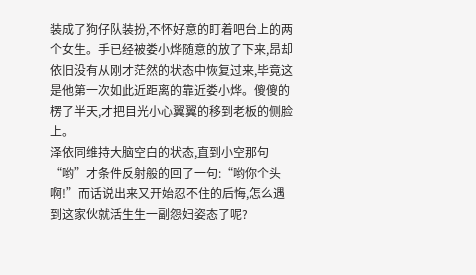装成了狗仔队装扮,不怀好意的盯着吧台上的两个女生。手已经被娄小烨随意的放了下来,昂却依旧没有从刚才茫然的状态中恢复过来,毕竟这是他第一次如此近距离的靠近娄小烨。傻傻的楞了半天,才把目光小心翼翼的移到老板的侧脸上。
泽依同维持大脑空白的状态,直到小空那句“哟”才条件反射般的回了一句:“哟你个头啊!”而话说出来又开始忍不住的后悔,怎么遇到这家伙就活生生一副怨妇姿态了呢?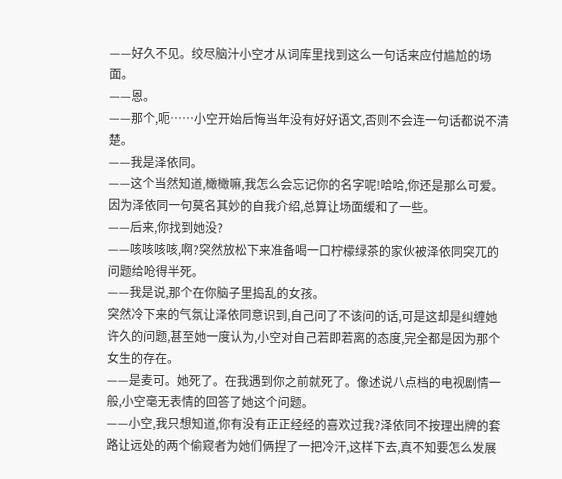——好久不见。绞尽脑汁小空才从词库里找到这么一句话来应付尴尬的场面。
——恩。
——那个,呃……小空开始后悔当年没有好好语文,否则不会连一句话都说不清楚。
——我是泽依同。
——这个当然知道,橄橄嘛,我怎么会忘记你的名字呢!哈哈,你还是那么可爱。因为泽依同一句莫名其妙的自我介绍,总算让场面缓和了一些。
——后来,你找到她没?
——咳咳咳咳,啊?突然放松下来准备喝一口柠檬绿茶的家伙被泽依同突兀的问题给呛得半死。
——我是说,那个在你脑子里捣乱的女孩。
突然冷下来的气氛让泽依同意识到,自己问了不该问的话,可是这却是纠缠她许久的问题,甚至她一度认为,小空对自己若即若离的态度,完全都是因为那个女生的存在。
——是麦可。她死了。在我遇到你之前就死了。像述说八点档的电视剧情一般,小空毫无表情的回答了她这个问题。
——小空,我只想知道,你有没有正正经经的喜欢过我?泽依同不按理出牌的套路让远处的两个偷窥者为她们俩捏了一把冷汗,这样下去,真不知要怎么发展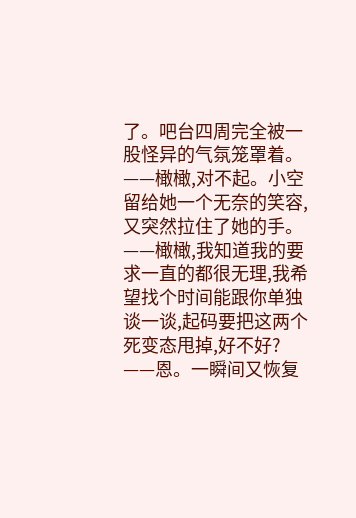了。吧台四周完全被一股怪异的气氛笼罩着。
——橄橄,对不起。小空留给她一个无奈的笑容,又突然拉住了她的手。
——橄橄,我知道我的要求一直的都很无理,我希望找个时间能跟你单独谈一谈,起码要把这两个死变态甩掉,好不好?
——恩。一瞬间又恢复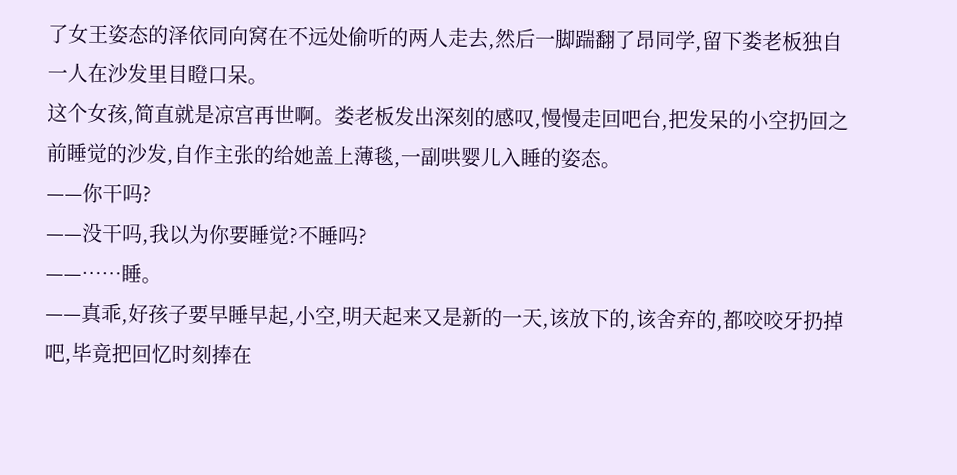了女王姿态的泽依同向窝在不远处偷听的两人走去,然后一脚踹翻了昂同学,留下娄老板独自一人在沙发里目瞪口呆。
这个女孩,简直就是凉宫再世啊。娄老板发出深刻的感叹,慢慢走回吧台,把发呆的小空扔回之前睡觉的沙发,自作主张的给她盖上薄毯,一副哄婴儿入睡的姿态。
——你干吗?
——没干吗,我以为你要睡觉?不睡吗?
——……睡。
——真乖,好孩子要早睡早起,小空,明天起来又是新的一天,该放下的,该舍弃的,都咬咬牙扔掉吧,毕竟把回忆时刻捧在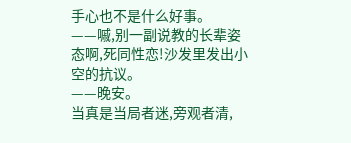手心也不是什么好事。
——嘁,别一副说教的长辈姿态啊,死同性恋!沙发里发出小空的抗议。
——晚安。
当真是当局者迷,旁观者清,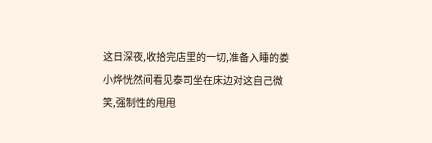这日深夜,收拾完店里的一切,准备入睡的娄小烨恍然间看见泰司坐在床边对这自己微笑,强制性的甩甩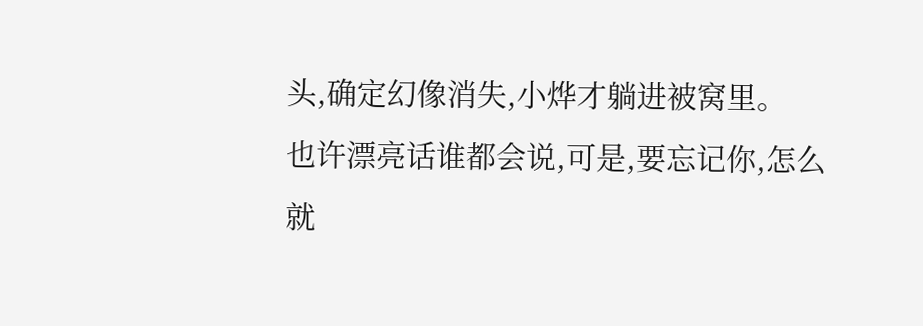头,确定幻像消失,小烨才躺进被窝里。
也许漂亮话谁都会说,可是,要忘记你,怎么就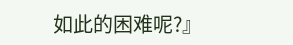如此的困难呢?』